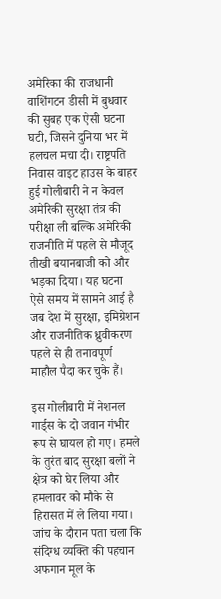अमेरिका की राजधानी वाशिंगटन डीसी में बुधवार की सुबह एक ऐसी घटना घटी, जिसने दुनिया भर में हलचल मचा दी। राष्ट्रपति निवास वाइट हाउस के बाहर हुई गोलीबारी ने न केवल अमेरिकी सुरक्षा तंत्र की परीक्षा ली बल्कि अमेरिकी राजनीति में पहले से मौजूद तीखी बयानबाजी को और भड़का दिया। यह घटना ऐसे समय में सामने आई है जब देश में सुरक्षा, इमिग्रेशन और राजनीतिक ध्रुवीकरण पहले से ही तनावपूर्ण माहौल पैदा कर चुके हैं।

इस गोलीबारी में नेशनल गार्ड्स के दो जवान गंभीर रूप से घायल हो गए। हमले के तुरंत बाद सुरक्षा बलों ने क्षेत्र को घेर लिया और हमलावर को मौके से हिरासत में ले लिया गया। जांच के दौरान पता चला कि संदिग्ध व्यक्ति की पहचान अफगान मूल के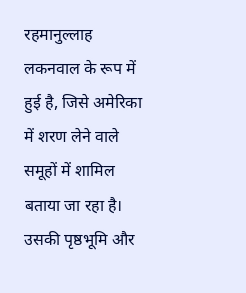रहमानुल्लाह लकनवाल के रूप में हुई है, जिसे अमेरिका में शरण लेने वाले समूहों में शामिल बताया जा रहा है। उसकी पृष्ठभूमि और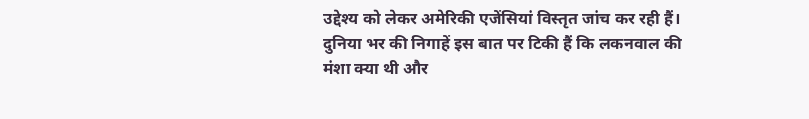उद्देश्य को लेकर अमेरिकी एजेंसियां विस्तृत जांच कर रही हैं। दुनिया भर की निगाहें इस बात पर टिकी हैं कि लकनवाल की मंशा क्या थी और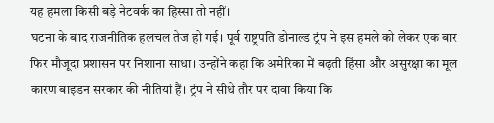यह हमला किसी बड़े नेटवर्क का हिस्सा तो नहीं।
घटना के बाद राजनीतिक हलचल तेज हो गई। पूर्व राष्ट्रपति डोनाल्ड ट्रंप ने इस हमले को लेकर एक बार फिर मौजूदा प्रशासन पर निशाना साधा। उन्होंने कहा कि अमेरिका में बढ़ती हिंसा और असुरक्षा का मूल कारण बाइडन सरकार की नीतियां हैं। ट्रंप ने सीधे तौर पर दावा किया कि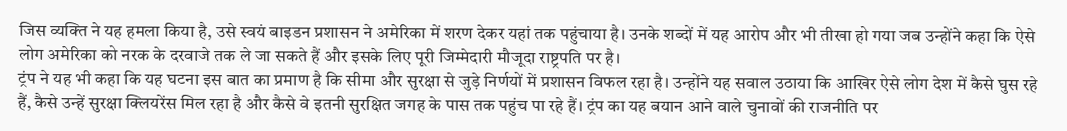जिस व्यक्ति ने यह हमला किया है, उसे स्वयं बाइडन प्रशासन ने अमेरिका में शरण देकर यहां तक पहुंचाया है। उनके शब्दों में यह आरोप और भी तीखा हो गया जब उन्होंने कहा कि ऐसे लोग अमेरिका को नरक के दरवाजे तक ले जा सकते हैं और इसके लिए पूरी जिम्मेदारी मौजूदा राष्ट्रपति पर है।
ट्रंप ने यह भी कहा कि यह घटना इस बात का प्रमाण है कि सीमा और सुरक्षा से जुड़े निर्णयों में प्रशासन विफल रहा है। उन्होंने यह सवाल उठाया कि आखिर ऐसे लोग देश में कैसे घुस रहे हैं, कैसे उन्हें सुरक्षा क्लियरेंस मिल रहा है और कैसे वे इतनी सुरक्षित जगह के पास तक पहुंच पा रहे हैं। ट्रंप का यह बयान आने वाले चुनावों की राजनीति पर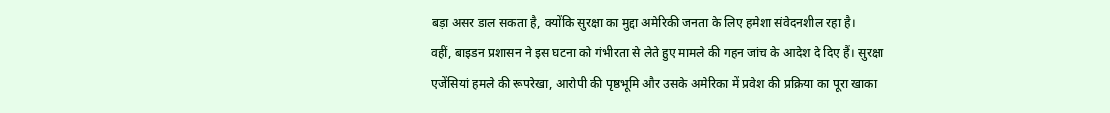बड़ा असर डाल सकता है, क्योंकि सुरक्षा का मुद्दा अमेरिकी जनता के लिए हमेशा संवेदनशील रहा है।
वहीं, बाइडन प्रशासन ने इस घटना को गंभीरता से लेते हुए मामले की गहन जांच के आदेश दे दिए हैं। सुरक्षा एजेंसियां हमले की रूपरेखा, आरोपी की पृष्ठभूमि और उसके अमेरिका में प्रवेश की प्रक्रिया का पूरा खाका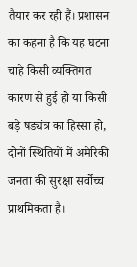तैयार कर रही हैं। प्रशासन का कहना है कि यह घटना चाहे किसी व्यक्तिगत कारण से हुई हो या किसी बड़े षड्यंत्र का हिस्सा हो, दोनों स्थितियों में अमेरिकी जनता की सुरक्षा सर्वोच्च प्राथमिकता है।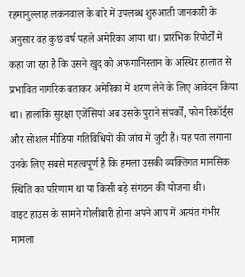रहमानुल्लाह लकनवाल के बारे में उपलब्ध शुरुआती जानकारी के अनुसार वह कुछ वर्ष पहले अमेरिका आया था। प्रारंभिक रिपोर्टों में कहा जा रहा है कि उसने खुद को अफगानिस्तान के अस्थिर हालात से प्रभावित नागरिक बताकर अमेरिका में शरण लेने के लिए आवेदन किया था। हालांकि सुरक्षा एजेंसियां अब उसके पुराने संपर्कों, फोन रिकॉर्ड्स और सोशल मीडिया गतिविधियों की जांच में जुटी हैं। यह पता लगाना उनके लिए सबसे महत्वपूर्ण है कि हमला उसकी व्यक्तिगत मानसिक स्थिति का परिणाम था या किसी बड़े संगठन की योजना थी।
वाइट हाउस के सामने गोलीबारी होना अपने आप में अत्यंत गंभीर मामला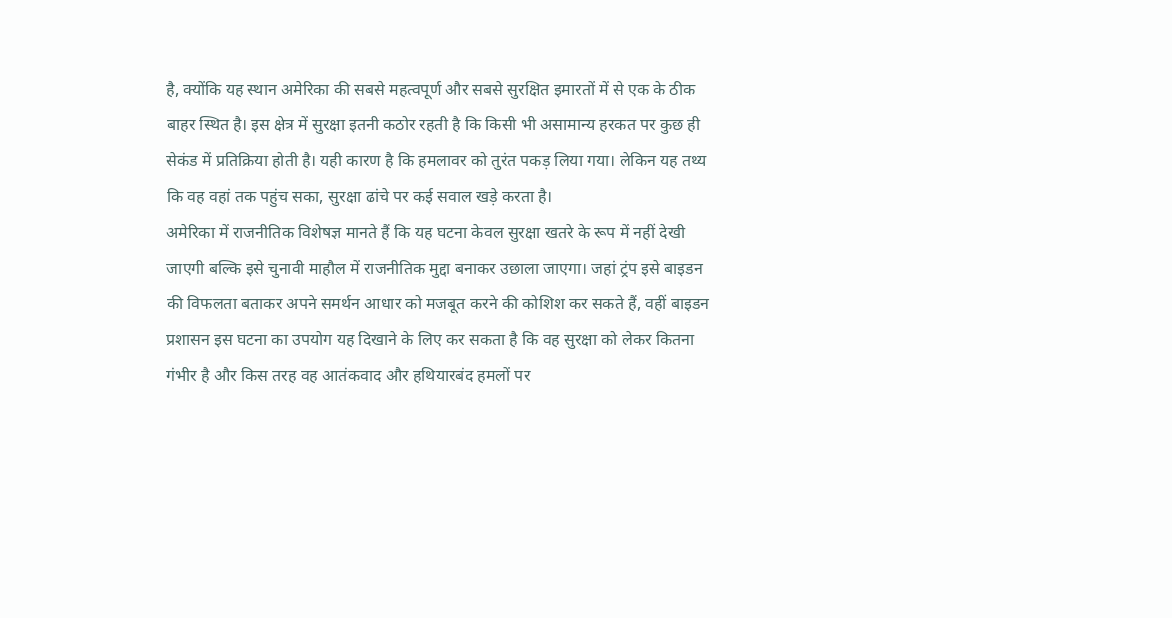है, क्योंकि यह स्थान अमेरिका की सबसे महत्वपूर्ण और सबसे सुरक्षित इमारतों में से एक के ठीक बाहर स्थित है। इस क्षेत्र में सुरक्षा इतनी कठोर रहती है कि किसी भी असामान्य हरकत पर कुछ ही सेकंड में प्रतिक्रिया होती है। यही कारण है कि हमलावर को तुरंत पकड़ लिया गया। लेकिन यह तथ्य कि वह वहां तक पहुंच सका, सुरक्षा ढांचे पर कई सवाल खड़े करता है।
अमेरिका में राजनीतिक विशेषज्ञ मानते हैं कि यह घटना केवल सुरक्षा खतरे के रूप में नहीं देखी जाएगी बल्कि इसे चुनावी माहौल में राजनीतिक मुद्दा बनाकर उछाला जाएगा। जहां ट्रंप इसे बाइडन की विफलता बताकर अपने समर्थन आधार को मजबूत करने की कोशिश कर सकते हैं, वहीं बाइडन प्रशासन इस घटना का उपयोग यह दिखाने के लिए कर सकता है कि वह सुरक्षा को लेकर कितना गंभीर है और किस तरह वह आतंकवाद और हथियारबंद हमलों पर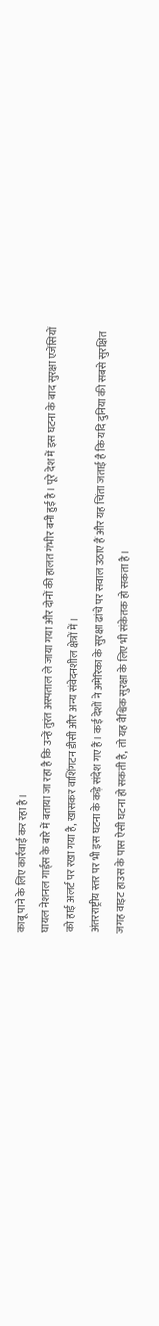काबू पाने के लिए कार्रवाई कर रहा है।
घायल नेशनल गार्ड्स के बारे में बताया जा रहा है कि उन्हें तुरंत अस्पताल ले जाया गया और दोनों की हालत गंभीर बनी हुई है। पूरे देश में इस घटना के बाद सुरक्षा एजेंसियों को हाई अलर्ट पर रखा गया है, खासकर वाशिंगटन डीसी और अन्य संवेदनशील क्षेत्रों में।
अंतरराष्ट्रीय स्तर पर भी इस घटना के कड़े संदेश गए हैं। कई देशों ने अमेरिका के सुरक्षा ढांचे पर सवाल उठाए हैं और यह चिंता जताई है कि यदि दुनिया की सबसे सुरक्षित जगह वाइट हाउस के पास ऐसी घटना हो सकती है, तो यह वैश्विक सुरक्षा के लिए भी संकेतक हो सकता है।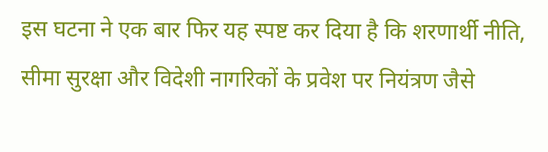इस घटना ने एक बार फिर यह स्पष्ट कर दिया है कि शरणार्थी नीति, सीमा सुरक्षा और विदेशी नागरिकों के प्रवेश पर नियंत्रण जैसे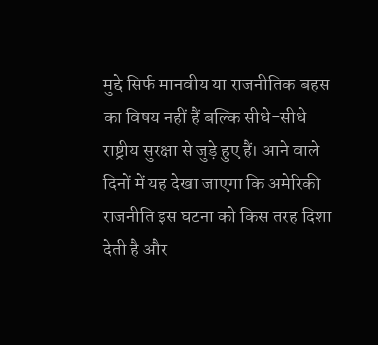मुद्दे सिर्फ मानवीय या राजनीतिक बहस का विषय नहीं हैं बल्कि सीधे-सीधे राष्ट्रीय सुरक्षा से जुड़े हुए हैं। आने वाले दिनों में यह देखा जाएगा कि अमेरिकी राजनीति इस घटना को किस तरह दिशा देती है और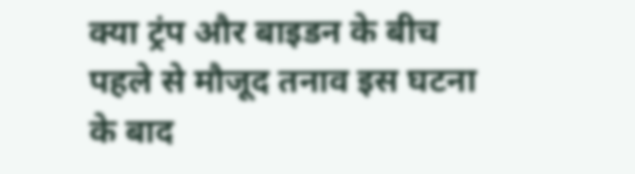क्या ट्रंप और बाइडन के बीच पहले से मौजूद तनाव इस घटना के बाद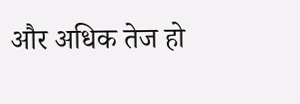और अधिक तेज हो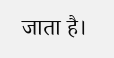जाता है।